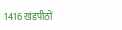1416 खंडपीठों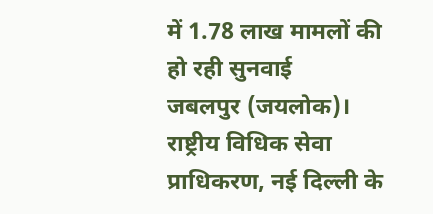में 1.78 लाख मामलों की हो रही सुनवाई
जबलपुर (जयलोक)। राष्ट्रीय विधिक सेवा प्राधिकरण, नई दिल्ली के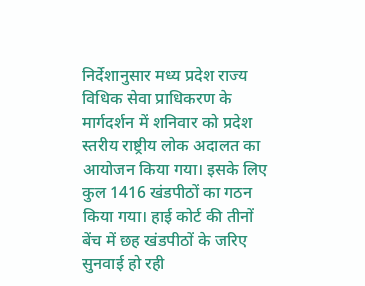निर्देशानुसार मध्य प्रदेश राज्य विधिक सेवा प्राधिकरण के मार्गदर्शन में शनिवार को प्रदेश स्तरीय राष्ट्रीय लोक अदालत का आयोजन किया गया। इसके लिए कुल 1416 खंडपीठों का गठन किया गया। हाई कोर्ट की तीनों बेंच में छह खंडपीठों के जरिए सुनवाई हो रही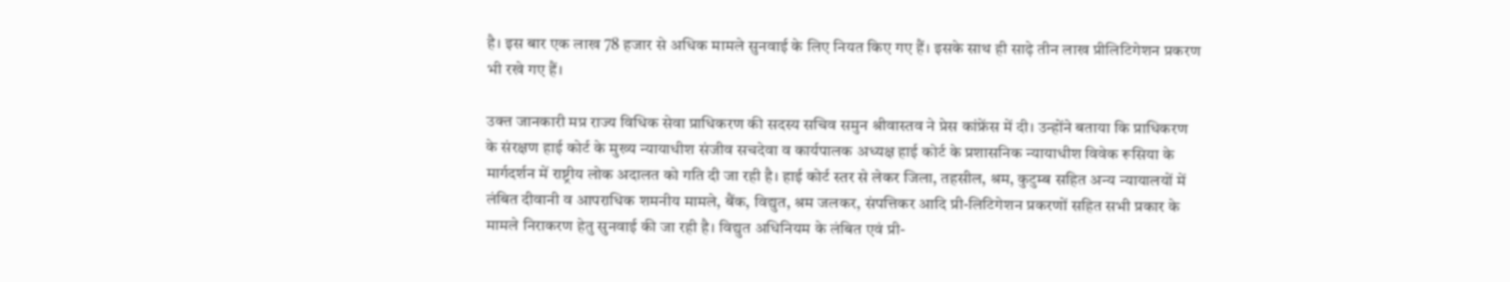है। इस बार एक लाख 78 हजार से अधिक मामले सुनवाई के लिए नियत किए गए हैं। इसके साथ ही साढ़े तीन लाख प्रीलिटिगेशन प्रकरण भी रखे गए हैं।

उक्त जानकारी मप्र राज्य विधिक सेवा प्राधिकरण की सदस्य सचिव समुन श्रीवास्तव ने प्रेस कांफ्रेंस में दी। उन्होंने बताया कि प्राधिकरण के संरक्षण हाई कोर्ट के मुख्य न्यायाधीश संजीव सचदेवा व कार्यपालक अध्यक्ष हाई कोर्ट के प्रशासनिक न्यायाधीश विवेक रूसिया के मार्गदर्शन में राष्ट्रीय लोक अदालत को गति दी जा रही है। हाई कोर्ट स्तर से लेकर जिला, तहसील, श्रम, कुटुम्ब सहित अन्य न्यायालयों में लंबित दीवानी व आपराधिक शमनीय मामले, बैंक, विद्युत, श्रम जलकर, संपत्तिकर आदि प्री-लिटिगेशन प्रकरणों सहित सभी प्रकार के मामले निराकरण हेतु सुनवाई की जा रही है। विद्युत अधिनियम के लंबित एवं प्री-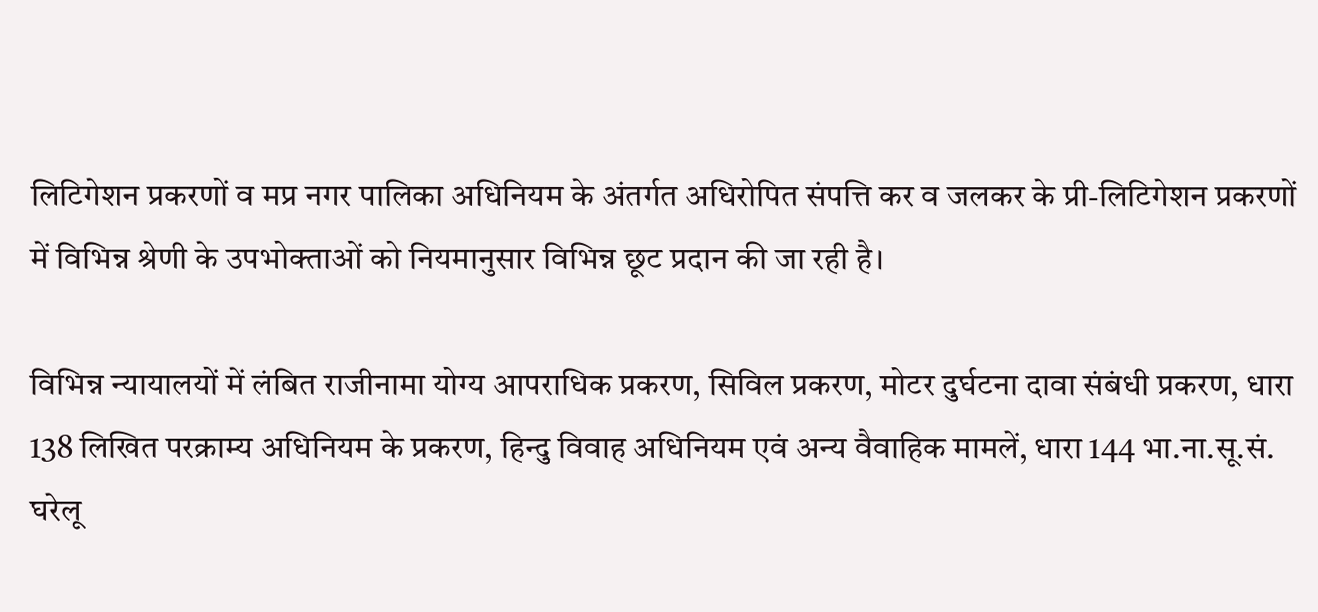लिटिगेशन प्रकरणों व मप्र नगर पालिका अधिनियम के अंतर्गत अधिरोपित संपत्ति कर व जलकर के प्री-लिटिगेशन प्रकरणों में विभिन्न श्रेणी के उपभोक्ताओं को नियमानुसार विभिन्न छूट प्रदान की जा रही है।

विभिन्न न्यायालयों में लंबित राजीनामा योग्य आपराधिक प्रकरण, सिविल प्रकरण, मोटर दुर्घटना दावा संबंधी प्रकरण, धारा 138 लिखित परक्राम्य अधिनियम के प्रकरण, हिन्दु विवाह अधिनियम एवं अन्य वैवाहिक मामलें, धारा 144 भा.ना.सू.सं. घरेलू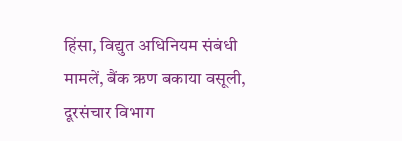हिंसा, विद्युत अधिनियम संबंधी मामलें, बैंक ऋण बकाया वसूली, दूरसंचार विभाग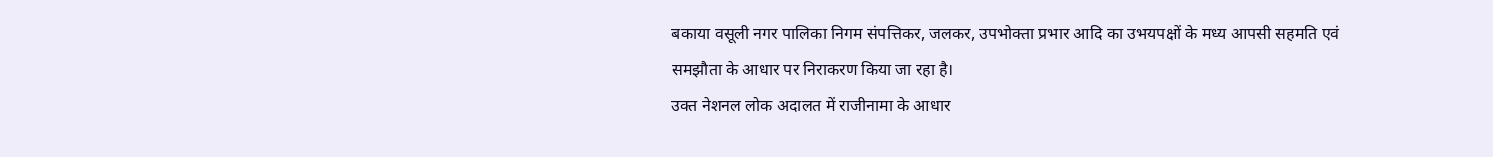बकाया वसूली नगर पालिका निगम संपत्तिकर, जलकर, उपभोक्ता प्रभार आदि का उभयपक्षों के मध्य आपसी सहमति एवं समझौता के आधार पर निराकरण किया जा रहा है।
उक्त नेशनल लोक अदालत में राजीनामा के आधार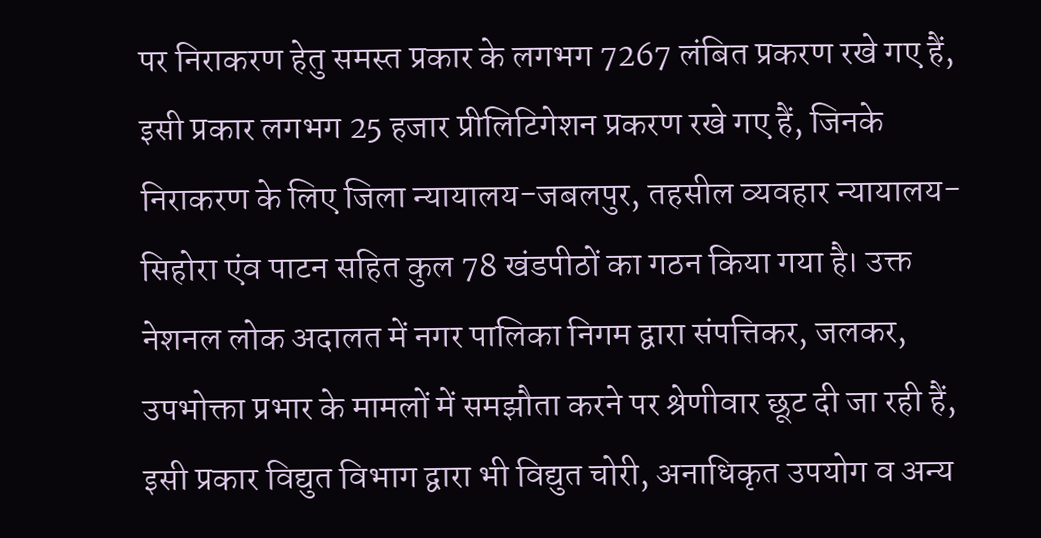पर निराकरण हेतु समस्त प्रकार के लगभग 7267 लंबित प्रकरण रखे गए हैं, इसी प्रकार लगभग 25 हजार प्रीलिटिगेशन प्रकरण रखे गए हैं, जिनके निराकरण के लिए जिला न्यायालय-जबलपुर, तहसील व्यवहार न्यायालय-सिहोरा एंव पाटन सहित कुल 78 खंडपीठों का गठन किया गया है। उक्त नेशनल लोक अदालत में नगर पालिका निगम द्वारा संपत्तिकर, जलकर, उपभोक्ता प्रभार के मामलों में समझौता करने पर श्रेणीवार छूट दी जा रही हैं, इसी प्रकार विद्युत विभाग द्वारा भी विद्युत चोरी, अनाधिकृत उपयोग व अन्य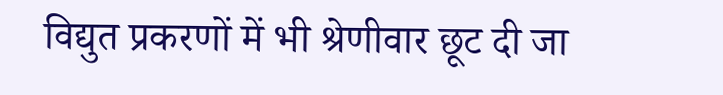विद्युत प्रकरणों में भी श्रेणीवार छूट दी जा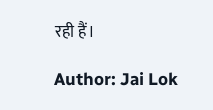रही हैं।

Author: Jai Lok